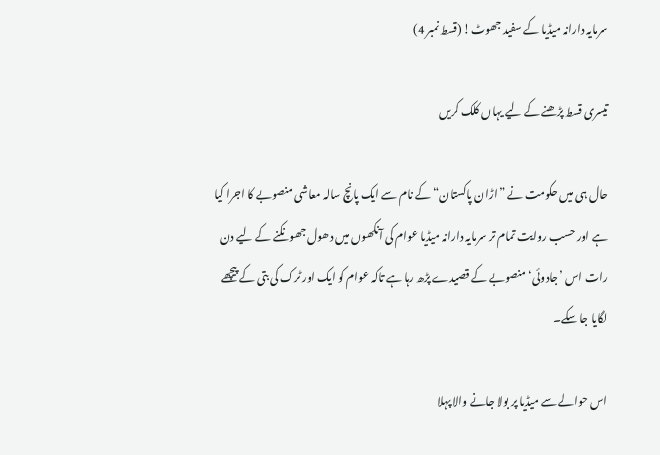سرمایہ دارانہ میڈیا کے سفید جھوٹ! (قسط نمبر 4)

تیسری قسط پڑھنے کے لیے یہاں کلک کریں

حال ہی میں حکومت نے ”اڑان پاکستان“ کے نام سے ایک پانچ سالہ معاشی منصوبے کا اجرا کیا ہے اور حسب روایت تمام تر سرمایہ دارانہ میڈیا عوام کی آنکھوں میں دھول جھونکنے کے لیے دن رات اس ’جادوئی‘ منصوبے کے قصیدے پڑھ رہا ہے تاکہ عوام کو ایک اور ٹرک کی بتی کے پیچھے لگایا جا سکے۔

اس حوالے سے میڈیا پر بولا جانے والا پہلا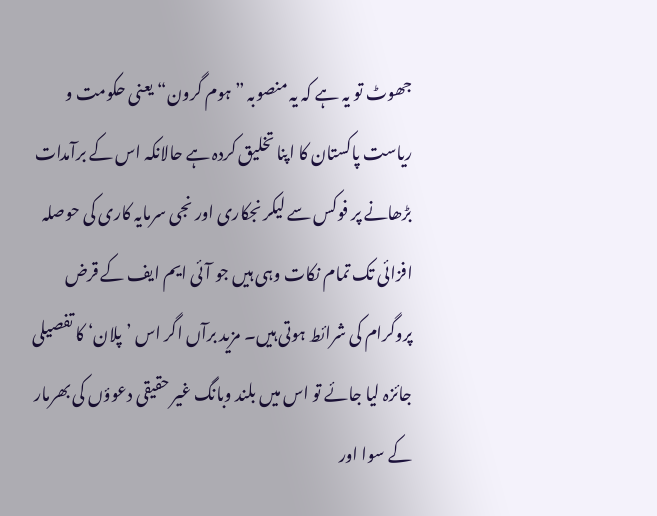جھوٹ تو یہ ہے کہ یہ منصوبہ ”ہوم گرون“ یعنی حکومت و ریاست پاکستان کا اپنا تخلیق کردہ ہے حالانکہ اس کے برآمدات بڑھانے پر فوکس سے لیکر نجکاری اور نجی سرمایہ کاری کی حوصلہ افزائی تک تمام نکات وہی ہیں جو آئی ایم ایف کے قرض پروگرام کی شرائط ہوتی ہیں۔ مزید برآں اگر اس ’پلان‘ کا تفصیلی جائزہ لیا جائے تو اس میں بلند وبانگ غیر حقیقی دعوؤں کی بھرمار کے سوا اور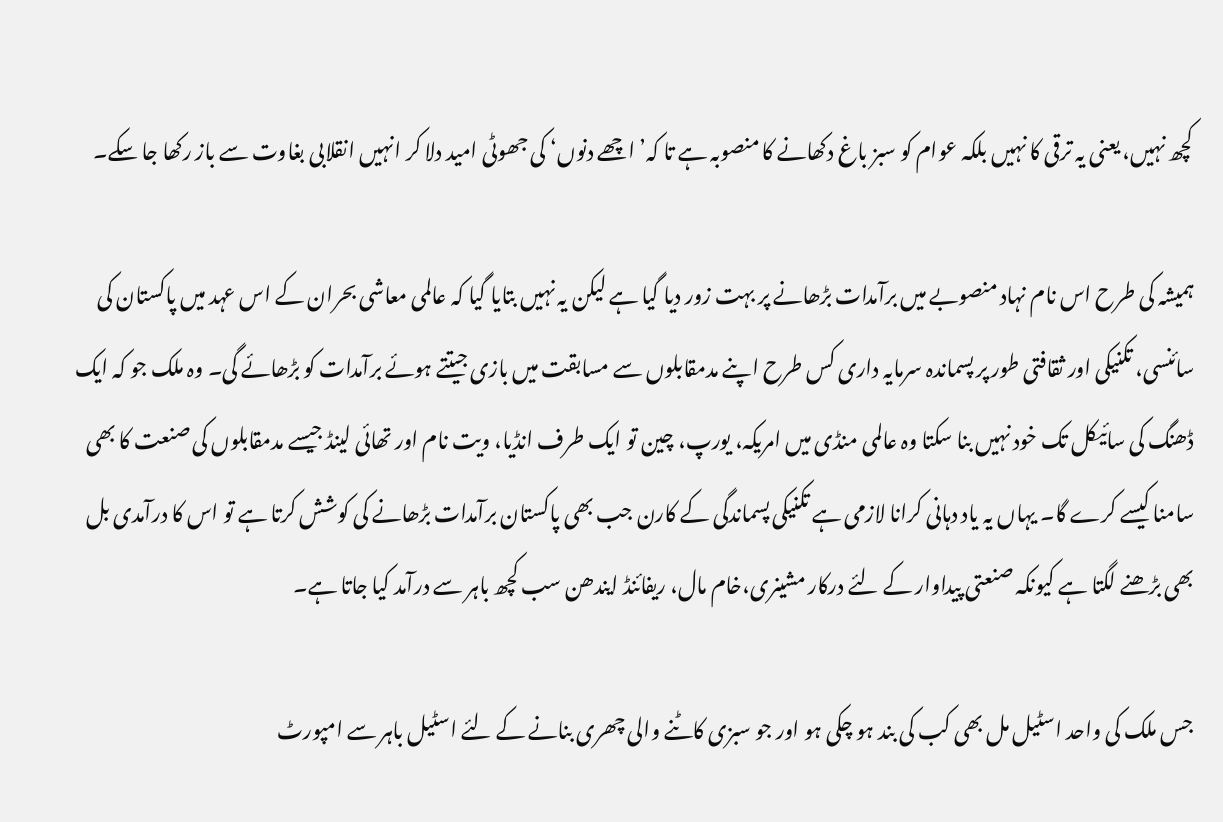کچھ نہیں، یعنی یہ ترقی کا نہیں بلکہ عوام کو سبز باغ دکھانے کا منصوبہ ہے تا کہ’اچھے دنوں‘ کی جھوٹی امید دلا کر انہیں انقلابی بغاوت سے باز رکھا جا سکے۔

ہمیشہ کی طرح اس نام نہاد منصوبے میں برآمدات بڑھانے پر بہت زور دیا گیا ہے لیکن یہ نہیں بتایا گیا کہ عالمی معاشی بحران کے اس عہد میں پاکستان کی سائنسی، تکنیکی اور ثقافتی طور پر پسماندہ سرمایہ داری کس طرح اپنے مدمقابلوں سے مسابقت میں بازی جیتتے ہوئے برآمدات کو بڑھائے گی۔ وہ ملک جو کہ ایک ڈھنگ کی سائیکل تک خود نہیں بنا سکتا وہ عالمی منڈی میں امریکہ، یورپ، چین تو ایک طرف انڈیا، ویت نام اور تھائی لینڈ جیسے مدمقابلوں کی صنعت کا بھی سامنا کیسے کرے گا۔ یہاں یہ یاد دہانی کرانا لازمی ہے تکنیکی پسماندگی کے کارن جب بھی پاکستان برآمدات بڑھانے کی کوشش کرتا ہے تو اس کا درآمدی بل بھی بڑھنے لگتا ہے کیونکہ صنعتی پیداوار کے لئے درکار مشینری،خام مال، ریفائنڈ ایندھن سب کچھ باہر سے درآمد کیا جاتا ہے۔

جس ملک کی واحد اسٹیل مل بھی کب کی بند ہو چکی ہو اور جو سبزی کاٹنے والی چھری بنانے کے لئے اسٹیل باہر سے امپورٹ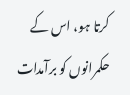کرتا ہو، اس کے حکمرانوں کو برآمدات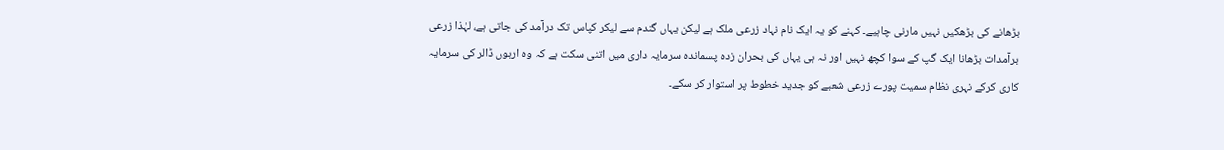بڑھانے کی بڑھکیں نہیں مارنی چاہیے۔ کہنے کو یہ ایک نام نہاد زرعی ملک ہے لیکن یہاں گندم سے لیکر کپاس تک درآمد کی جاتی ہے، لہٰذا زرعی برآمدات بڑھانا ایک گپ کے سوا کچھ نہیں اور نہ ہی یہاں کی بحران زدہ پسماندہ سرمایہ داری میں اتنی سکت ہے کہ وہ اربوں ڈالر کی سرمایہ کاری کرکے نہری نظام سمیت پورے زرعی شعبے کو جدید خطوط پر استوار کر سکے۔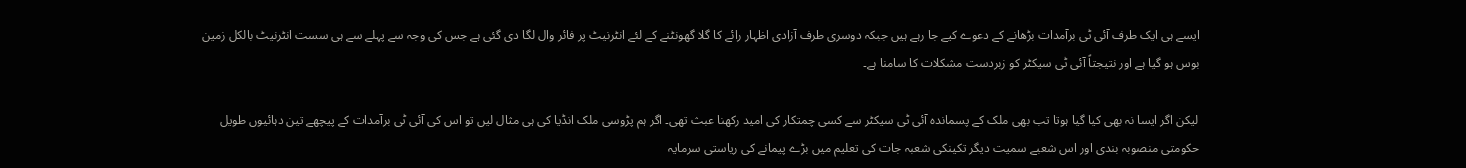ایسے ہی ایک طرف آئی ٹی برآمدات بڑھانے کے دعوے کیے جا رہے ہیں جبکہ دوسری طرف آزادی اظہار رائے کا گلا گھونٹنے کے لئے انٹرنیٹ پر فائر وال لگا دی گئی ہے جس کی وجہ سے پہلے سے ہی سست انٹرنیٹ بالکل زمین بوس ہو گیا ہے اور نتیجتاً آئی ٹی سیکٹر کو زبردست مشکلات کا سامنا ہے۔

لیکن اگر ایسا نہ بھی کیا گیا ہوتا تب بھی ملک کے پسماندہ آئی ٹی سیکٹر سے کسی چمتکار کی امید رکھنا عبث تھی۔ اگر ہم پڑوسی ملک انڈیا کی ہی مثال لیں تو اس کی آئی ٹی برآمدات کے پیچھے تین دہائیوں طویل حکومتی منصوبہ بندی اور اس شعبے سمیت دیگر تکینکی شعبہ جات کی تعلیم میں بڑے پیمانے کی ریاستی سرمایہ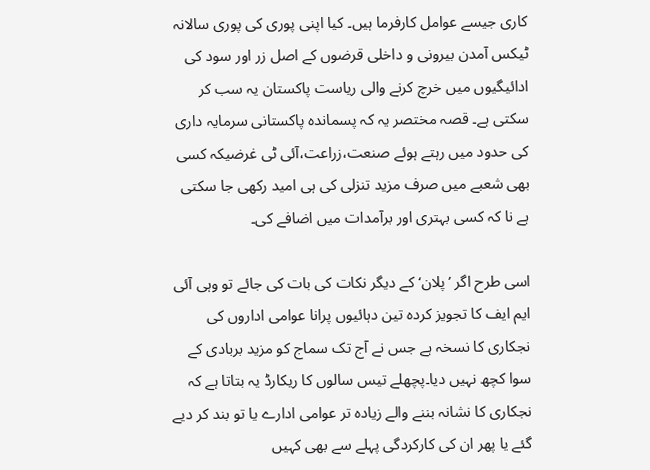کاری جیسے عوامل کارفرما ہیں۔ کیا اپنی پوری کی پوری سالانہ ٹیکس آمدن بیرونی و داخلی قرضوں کے اصل زر اور سود کی ادائیگیوں میں خرچ کرنے والی ریاست پاکستان یہ سب کر سکتی ہے۔ قصہ مختصر یہ کہ پسماندہ پاکستانی سرمایہ داری کی حدود میں رہتے ہوئے صنعت،زراعت،آئی ٹی غرضیکہ کسی بھی شعبے میں صرف مزید تنزلی کی ہی امید رکھی جا سکتی ہے نا کہ کسی بہتری اور برآمدات میں اضافے کی۔

اسی طرح اگر ’پلان‘ کے دیگر نکات کی بات کی جائے تو وہی آئی ایم ایف کا تجویز کردہ تین دہائیوں پرانا عوامی اداروں کی نجکاری کا نسخہ ہے جس نے آج تک سماج کو مزید بربادی کے سوا کچھ نہیں دیا۔پچھلے تیس سالوں کا ریکارڈ یہ بتاتا ہے کہ نجکاری کا نشانہ بننے والے زیادہ تر عوامی ادارے یا تو بند کر دیے گئے یا پھر ان کی کارکردگی پہلے سے بھی کہیں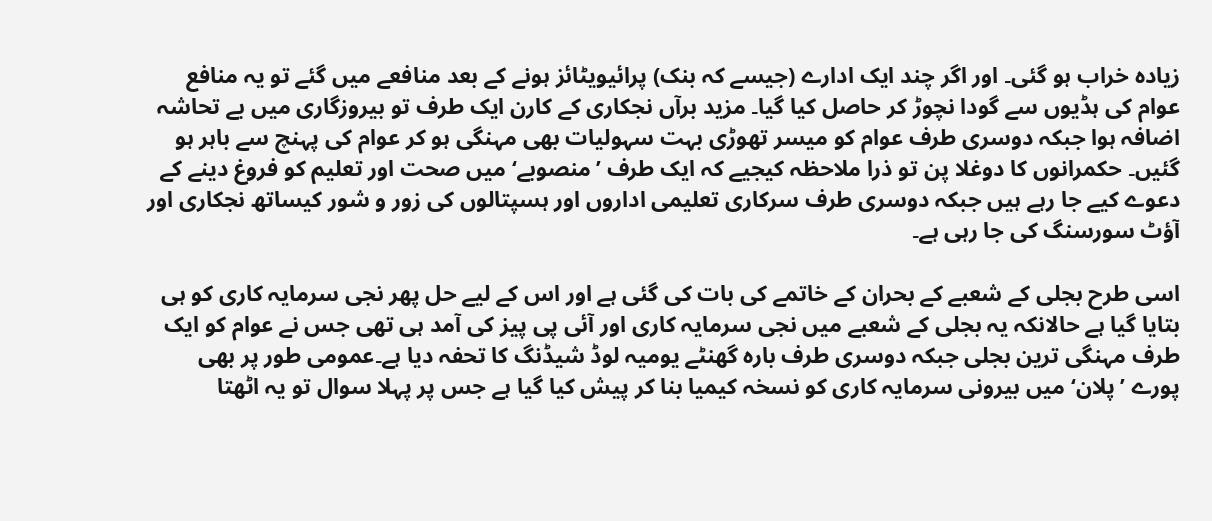زیادہ خراب ہو گئی۔ اور اگر چند ایک ادارے (جیسے کہ بنک) پرائیویٹائز ہونے کے بعد منافعے میں گئے تو یہ منافع عوام کی ہڈیوں سے گودا نچوڑ کر حاصل کیا گیا۔ مزید برآں نجکاری کے کارن ایک طرف تو بیروزگاری میں بے تحاشہ اضافہ ہوا جبکہ دوسری طرف عوام کو میسر تھوڑی بہت سہولیات بھی مہنگی ہو کر عوام کی پہنچ سے باہر ہو گئیں۔ حکمرانوں کا دوغلا پن تو ذرا ملاحظہ کیجیے کہ ایک طرف ’منصوبے‘ میں صحت اور تعلیم کو فروغ دینے کے دعوے کیے جا رہے ہیں جبکہ دوسری طرف سرکاری تعلیمی اداروں اور ہسپتالوں کی زور و شور کیساتھ نجکاری اور آؤٹ سورسنگ کی جا رہی ہے۔

اسی طرح بجلی کے شعبے کے بحران کے خاتمے کی بات کی گئی ہے اور اس کے لیے حل پھر نجی سرمایہ کاری کو ہی بتایا گیا ہے حالانکہ یہ بجلی کے شعبے میں نجی سرمایہ کاری اور آئی پی پیز کی آمد ہی تھی جس نے عوام کو ایک طرف مہنگی ترین بجلی جبکہ دوسری طرف بارہ گھنٹے یومیہ لوڈ شیڈنگ کا تحفہ دیا ہے۔عمومی طور پر بھی پورے ’پلان‘ میں بیرونی سرمایہ کاری کو نسخہ کیمیا بنا کر پیش کیا گیا ہے جس پر پہلا سوال تو یہ اٹھتا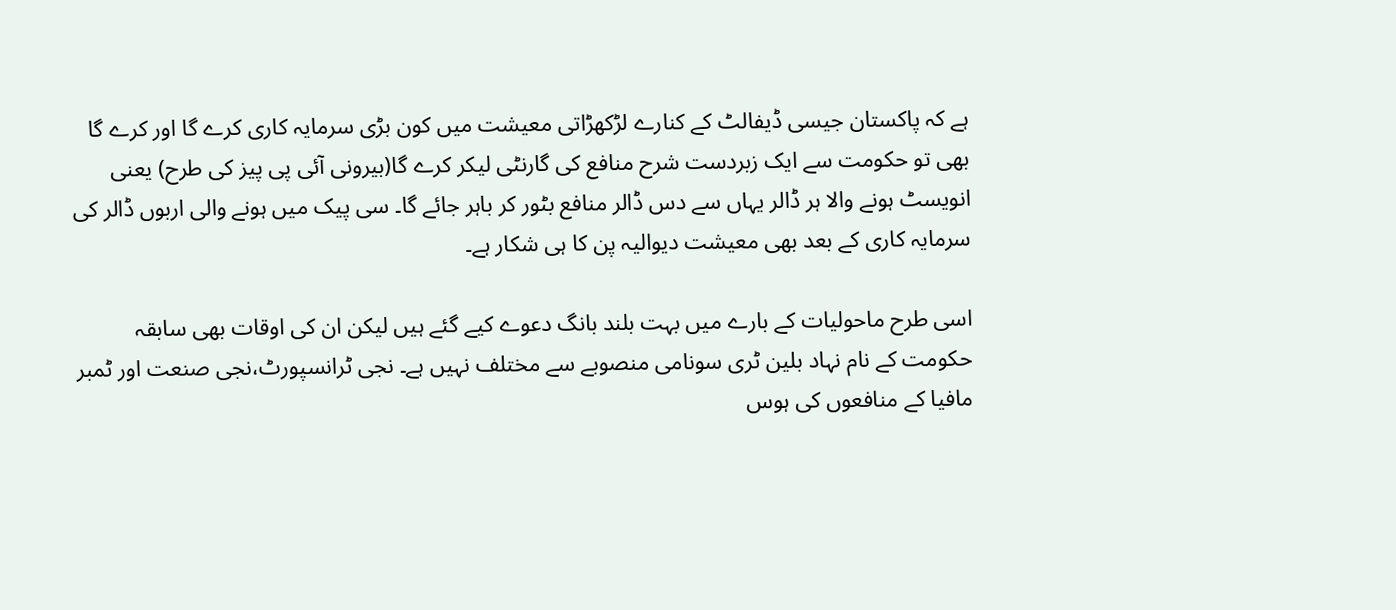ہے کہ پاکستان جیسی ڈیفالٹ کے کنارے لڑکھڑاتی معیشت میں کون بڑی سرمایہ کاری کرے گا اور کرے گا بھی تو حکومت سے ایک زبردست شرح منافع کی گارنٹی لیکر کرے گا(بیرونی آئی پی پیز کی طرح) یعنی انویسٹ ہونے والا ہر ڈالر یہاں سے دس ڈالر منافع بٹور کر باہر جائے گا۔ سی پیک میں ہونے والی اربوں ڈالر کی سرمایہ کاری کے بعد بھی معیشت دیوالیہ پن کا ہی شکار ہے۔

اسی طرح ماحولیات کے بارے میں بہت بلند بانگ دعوے کیے گئے ہیں لیکن ان کی اوقات بھی سابقہ حکومت کے نام نہاد بلین ٹری سونامی منصوبے سے مختلف نہیں ہے۔ نجی ٹرانسپورٹ،نجی صنعت اور ٹمبر مافیا کے منافعوں کی ہوس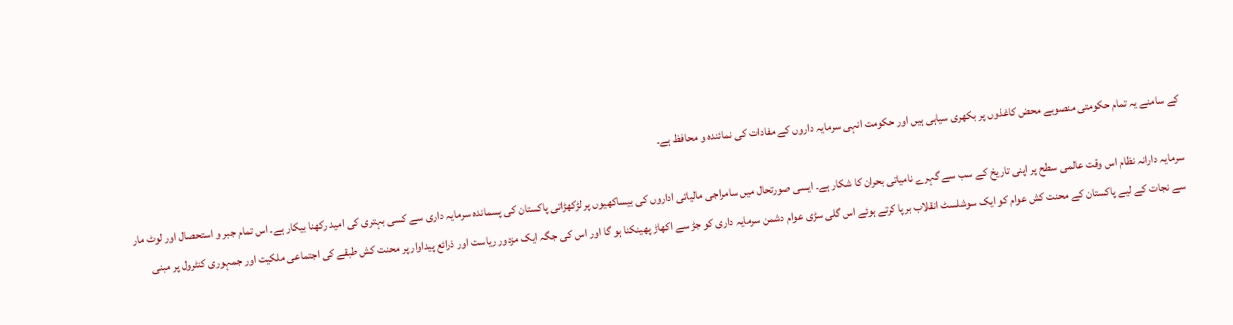کے سامنے یہ تمام حکومتی منصوبے محض کاغذوں پر بکھری سیاہی ہیں اور حکومت انہی سرمایہ داروں کے مفادات کی نمائندہ و محافظ ہے۔

سرمایہ دارانہ نظام اس وقت عالمی سطح پر اپنی تاریخ کے سب سے گہرے نامیاتی بحران کا شکار ہے۔ ایسی صورتحال میں سامراجی مالیاتی اداروں کی بیساکھیوں پر لڑکھڑاتی پاکستان کی پسماندہ سرمایہ داری سے کسی بہتری کی امید رکھنا بیکار ہے۔ اس تمام جبر و استحصال اور لوٹ مار سے نجات کے لیے پاکستان کے محنت کش عوام کو ایک سوشلسٹ انقلاب برپا کرتے ہوئے اس گلی سڑی عوام دشمن سرمایہ داری کو جڑ سے اکھاڑ پھینکنا ہو گا اور اس کی جگہ ایک مزدور ریاست اور ذرائع پیداوار پر محنت کش طبقے کی اجتماعی ملکیت اور جمہوری کنٹرول پر مبنی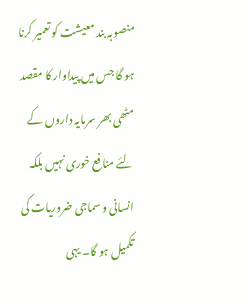منصوبہ بند معیشت کو تعمیر کرنا ہو گا جس میں پیداوار کا مقصد مٹھی بھر سرمایہ داروں کے لئے منافع خوری نہیں بلکہ انسانی و سماجی ضروریات کی تکمیل ہو گا۔ یہی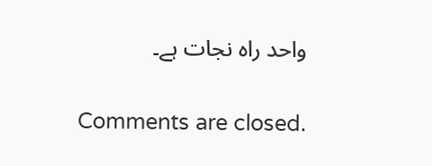واحد راہ نجات ہے۔

Comments are closed.